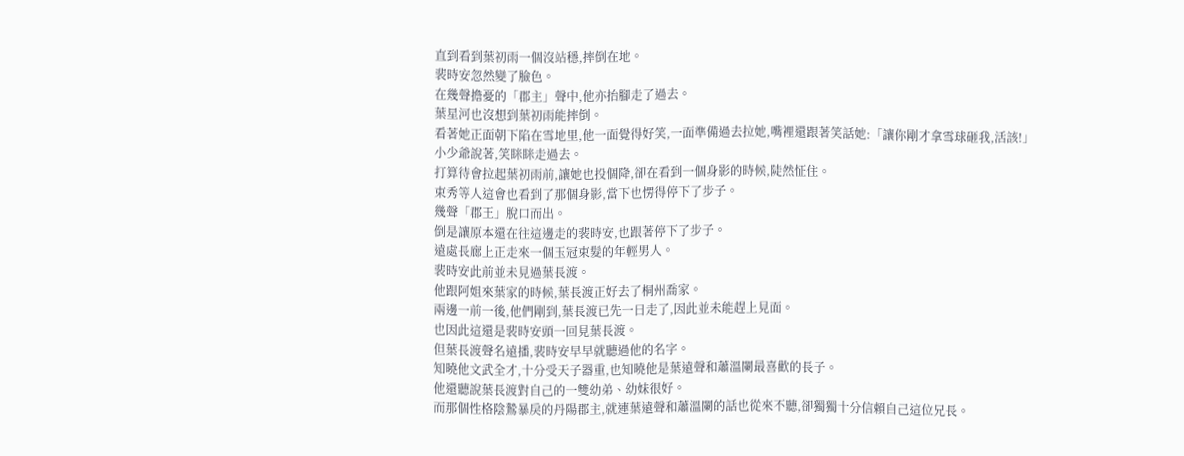直到看到葉初雨一個沒站穩,摔倒在地。
裴時安忽然變了臉色。
在幾聲擔憂的「郡主」聲中,他亦抬腳走了過去。
葉星河也沒想到葉初雨能摔倒。
看著她正面朝下陷在雪地里,他一面覺得好笑,一面準備過去拉她,嘴裡還跟著笑話她:「讓你剛才拿雪球砸我,活該!」
小少爺說著,笑眯眯走過去。
打算待會拉起葉初雨前,讓她也投個降,卻在看到一個身影的時候,陡然怔住。
束秀等人這會也看到了那個身影,當下也愣得停下了步子。
幾聲「郡王」脫口而出。
倒是讓原本還在往這邊走的裴時安,也跟著停下了步子。
遠處長廊上正走來一個玉冠束髮的年輕男人。
裴時安此前並未見過葉長渡。
他跟阿姐來葉家的時候,葉長渡正好去了桐州喬家。
兩邊一前一後,他們剛到,葉長渡已先一日走了,因此並未能趕上見面。
也因此這還是裴時安頭一回見葉長渡。
但葉長渡聲名遠播,裴時安早早就聽過他的名字。
知曉他文武全才,十分受天子器重,也知曉他是葉遠聲和蕭溫闌最喜歡的長子。
他還聽說葉長渡對自己的一雙幼弟、幼妹很好。
而那個性格陰鷙暴戾的丹陽郡主,就連葉遠聲和蕭溫闌的話也從來不聽,卻獨獨十分信賴自己這位兄長。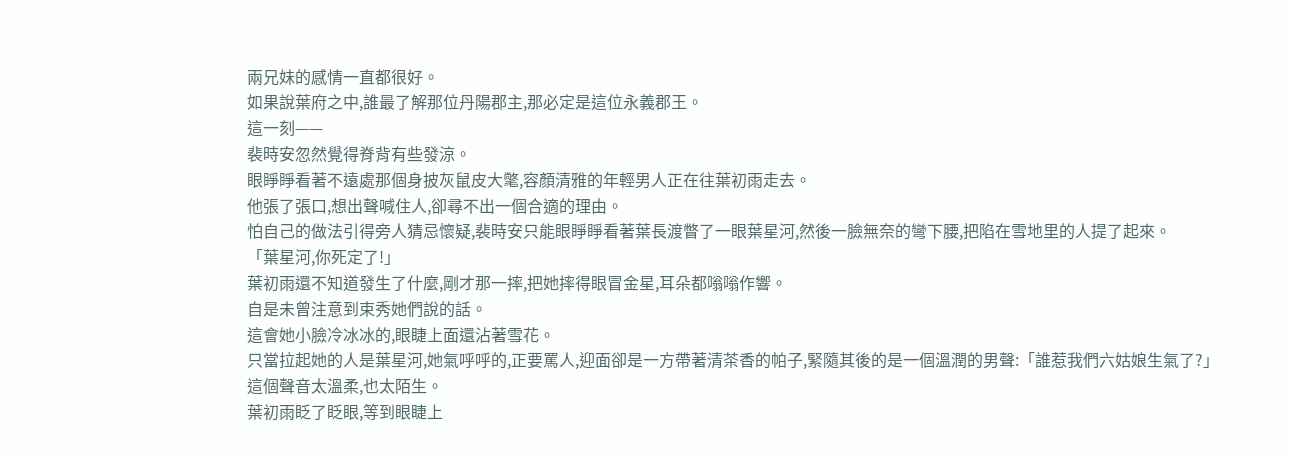兩兄妹的感情一直都很好。
如果說葉府之中,誰最了解那位丹陽郡主,那必定是這位永義郡王。
這一刻——
裴時安忽然覺得脊背有些發涼。
眼睜睜看著不遠處那個身披灰鼠皮大氅,容顏清雅的年輕男人正在往葉初雨走去。
他張了張口,想出聲喊住人,卻尋不出一個合適的理由。
怕自己的做法引得旁人猜忌懷疑,裴時安只能眼睜睜看著葉長渡瞥了一眼葉星河,然後一臉無奈的彎下腰,把陷在雪地里的人提了起來。
「葉星河,你死定了!」
葉初雨還不知道發生了什麼,剛才那一摔,把她摔得眼冒金星,耳朵都嗡嗡作響。
自是未曾注意到束秀她們說的話。
這會她小臉冷冰冰的,眼睫上面還沾著雪花。
只當拉起她的人是葉星河,她氣呼呼的,正要罵人,迎面卻是一方帶著清茶香的帕子,緊隨其後的是一個溫潤的男聲:「誰惹我們六姑娘生氣了?」
這個聲音太溫柔,也太陌生。
葉初雨眨了眨眼,等到眼睫上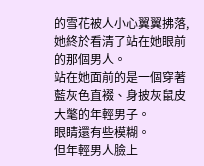的雪花被人小心翼翼拂落,她終於看清了站在她眼前的那個男人。
站在她面前的是一個穿著藍灰色直裰、身披灰鼠皮大氅的年輕男子。
眼睛還有些模糊。
但年輕男人臉上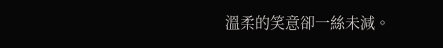溫柔的笑意卻一絲未減。